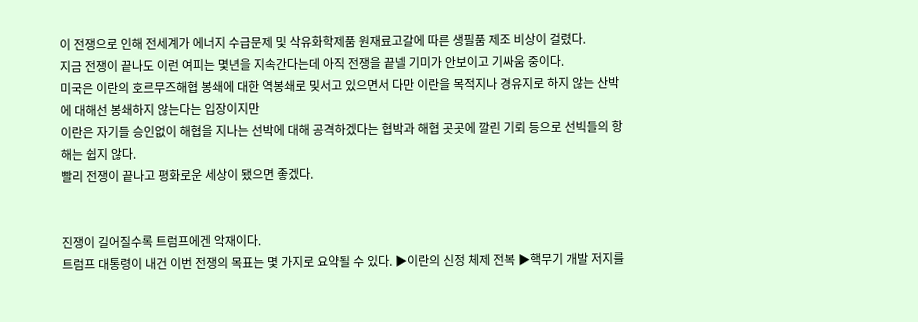이 전쟁으로 인해 전세계가 에너지 수급문제 및 삭유화학제품 원재료고갈에 따른 생필품 제조 비상이 걸렸다.
지금 전쟁이 끝나도 이런 여피는 몇년을 지속간다는데 아직 전쟁을 끝넬 기미가 안보이고 기싸움 중이다.
미국은 이란의 호르무즈해협 봉쇄에 대한 역봉쇄로 밎서고 있으면서 다만 이란을 목적지나 경유지로 하지 않는 산박에 대해선 봉쇄하지 않는다는 입장이지만
이란은 자기들 승인없이 해협을 지나는 선박에 대해 공격하겠다는 협박과 해협 곳곳에 깔린 기뢰 등으로 선빅들의 항해는 쉽지 않다.
빨리 전쟁이 끝나고 평화로운 세상이 됐으면 좋겠다.


진쟁이 길어질수록 트럼프에겐 악재이다.
트럼프 대통령이 내건 이번 전쟁의 목표는 몇 가지로 요약될 수 있다. ▶이란의 신정 체제 전복 ▶핵무기 개발 저지를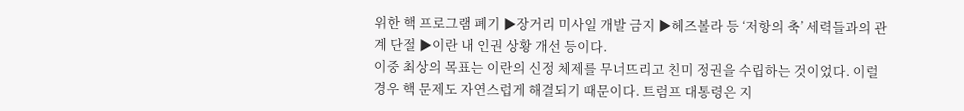위한 핵 프로그램 폐기 ▶장거리 미사일 개발 금지 ▶헤즈볼라 등 ‘저항의 축’ 세력들과의 관계 단절 ▶이란 내 인권 상황 개선 등이다.
이중 최상의 목표는 이란의 신정 체제를 무너뜨리고 친미 정권을 수립하는 것이었다. 이럴 경우 핵 문제도 자연스럽게 해결되기 때문이다. 트럼프 대통령은 지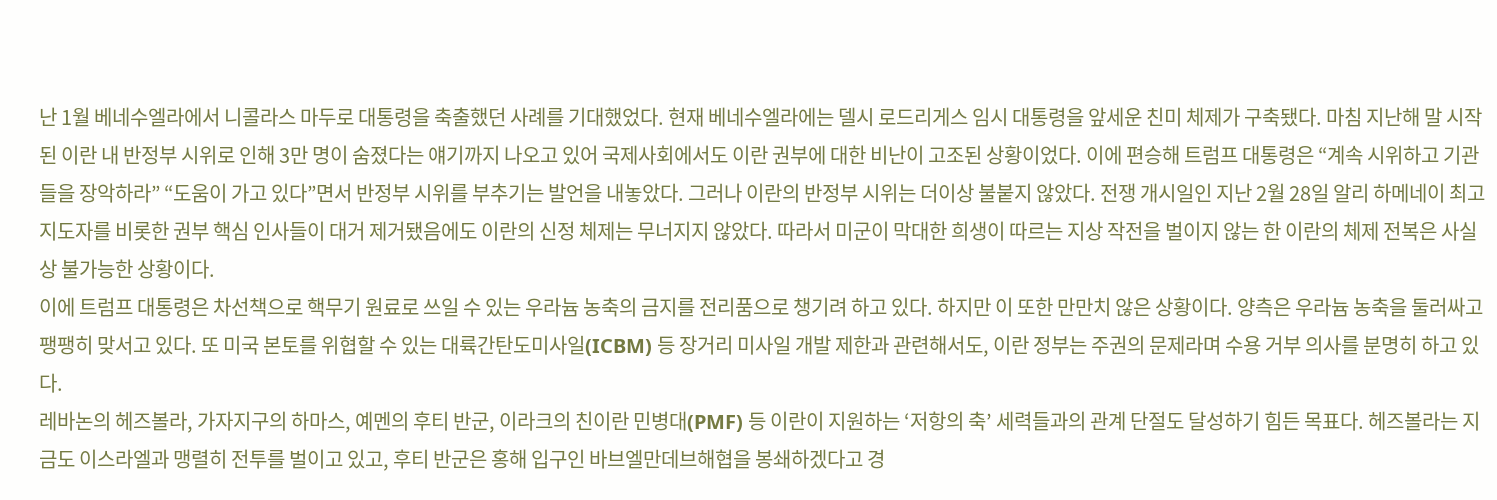난 1월 베네수엘라에서 니콜라스 마두로 대통령을 축출했던 사례를 기대했었다. 현재 베네수엘라에는 델시 로드리게스 임시 대통령을 앞세운 친미 체제가 구축됐다. 마침 지난해 말 시작된 이란 내 반정부 시위로 인해 3만 명이 숨졌다는 얘기까지 나오고 있어 국제사회에서도 이란 권부에 대한 비난이 고조된 상황이었다. 이에 편승해 트럼프 대통령은 “계속 시위하고 기관들을 장악하라” “도움이 가고 있다”면서 반정부 시위를 부추기는 발언을 내놓았다. 그러나 이란의 반정부 시위는 더이상 불붙지 않았다. 전쟁 개시일인 지난 2월 28일 알리 하메네이 최고지도자를 비롯한 권부 핵심 인사들이 대거 제거됐음에도 이란의 신정 체제는 무너지지 않았다. 따라서 미군이 막대한 희생이 따르는 지상 작전을 벌이지 않는 한 이란의 체제 전복은 사실상 불가능한 상황이다.
이에 트럼프 대통령은 차선책으로 핵무기 원료로 쓰일 수 있는 우라늄 농축의 금지를 전리품으로 챙기려 하고 있다. 하지만 이 또한 만만치 않은 상황이다. 양측은 우라늄 농축을 둘러싸고 팽팽히 맞서고 있다. 또 미국 본토를 위협할 수 있는 대륙간탄도미사일(ICBM) 등 장거리 미사일 개발 제한과 관련해서도, 이란 정부는 주권의 문제라며 수용 거부 의사를 분명히 하고 있다.
레바논의 헤즈볼라, 가자지구의 하마스, 예멘의 후티 반군, 이라크의 친이란 민병대(PMF) 등 이란이 지원하는 ‘저항의 축’ 세력들과의 관계 단절도 달성하기 힘든 목표다. 헤즈볼라는 지금도 이스라엘과 맹렬히 전투를 벌이고 있고, 후티 반군은 홍해 입구인 바브엘만데브해협을 봉쇄하겠다고 경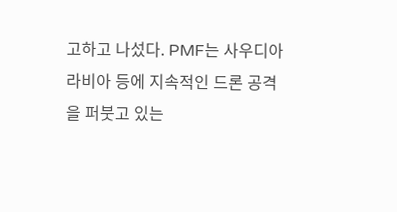고하고 나섰다. PMF는 사우디아라비아 등에 지속적인 드론 공격을 퍼붓고 있는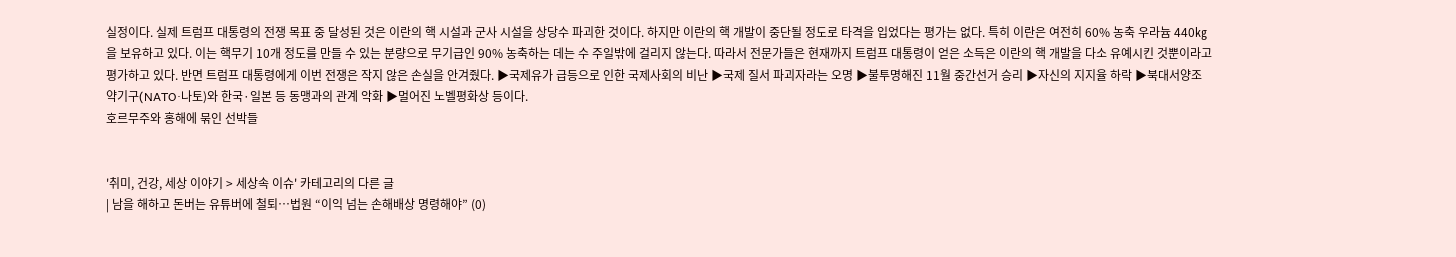실정이다. 실제 트럼프 대통령의 전쟁 목표 중 달성된 것은 이란의 핵 시설과 군사 시설을 상당수 파괴한 것이다. 하지만 이란의 핵 개발이 중단될 정도로 타격을 입었다는 평가는 없다. 특히 이란은 여전히 60% 농축 우라늄 440㎏을 보유하고 있다. 이는 핵무기 10개 정도를 만들 수 있는 분량으로 무기급인 90% 농축하는 데는 수 주일밖에 걸리지 않는다. 따라서 전문가들은 현재까지 트럼프 대통령이 얻은 소득은 이란의 핵 개발을 다소 유예시킨 것뿐이라고 평가하고 있다. 반면 트럼프 대통령에게 이번 전쟁은 작지 않은 손실을 안겨줬다. ▶국제유가 급등으로 인한 국제사회의 비난 ▶국제 질서 파괴자라는 오명 ▶불투명해진 11월 중간선거 승리 ▶자신의 지지율 하락 ▶북대서양조약기구(NATO·나토)와 한국·일본 등 동맹과의 관계 악화 ▶멀어진 노벨평화상 등이다.
호르무주와 홍해에 묶인 선박들


'취미, 건강, 세상 이야기 > 세상속 이슈' 카테고리의 다른 글
| 남을 해하고 돈버는 유튜버에 철퇴…법원 “이익 넘는 손해배상 명령해야” (0)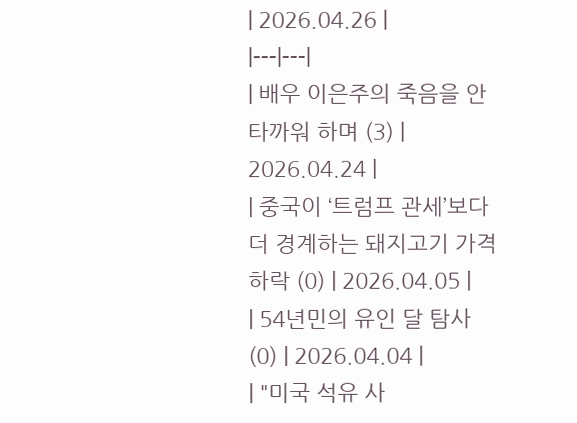| 2026.04.26 |
|---|---|
| 배우 이은주의 죽음을 안타까워 하며 (3) | 2026.04.24 |
| 중국이 ‘트럼프 관세’보다 더 경계하는 돼지고기 가격하락 (0) | 2026.04.05 |
| 54년민의 유인 달 탐사 (0) | 2026.04.04 |
| "미국 석유 사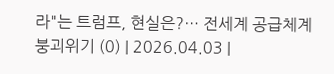라"는 트럼프, 현실은?… 전세계 공급체계 붕괴위기 (0) | 2026.04.03 |